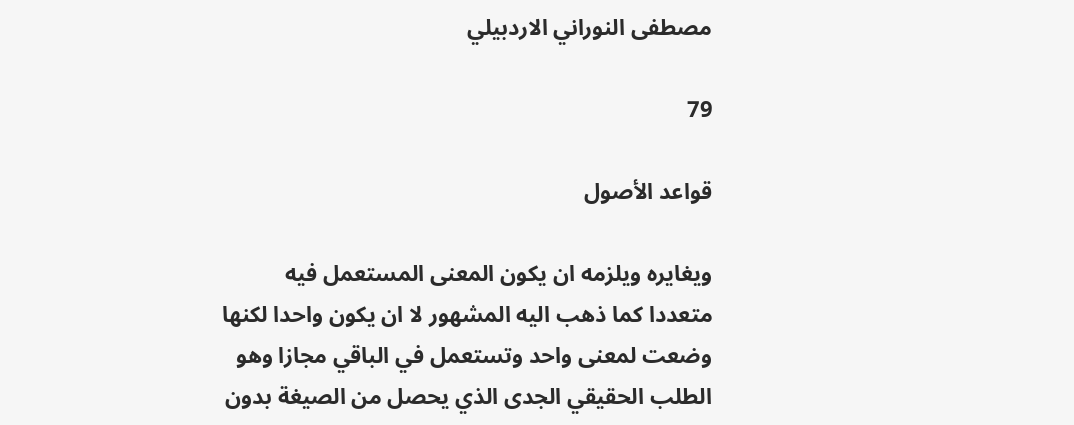مصطفى النوراني الاردبيلي

79

قواعد الأصول

ويغايره ويلزمه ان يكون المعنى المستعمل فيه متعددا كما ذهب اليه المشهور لا ان يكون واحدا لكنها وضعت لمعنى واحد وتستعمل في الباقي مجازا وهو الطلب الحقيقي الجدى الذي يحصل من الصيغة بدون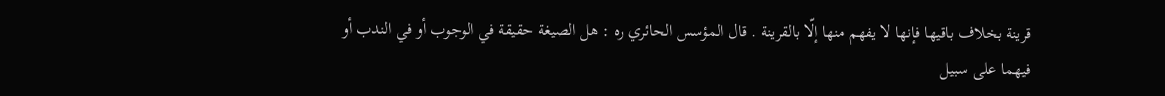قرينة بخلاف باقيها فإنها لا يفهم منها إلّا بالقرينة . قال المؤسس الحائري ره : هل الصيغة حقيقة في الوجوب أو في الندب أو فيهما على سبيل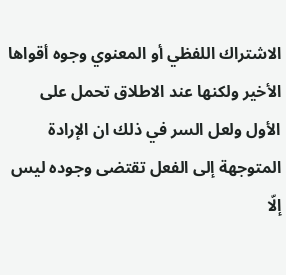الاشتراك اللفظي أو المعنوي وجوه أقواها الأخير ولكنها عند الاطلاق تحمل على الأول ولعل السر في ذلك ان الإرادة المتوجهة إلى الفعل تقتضى وجوده ليس إلّا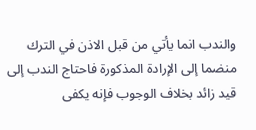والندب انما يأتي من قبل الاذن في الترك منضما إلى الإرادة المذكورة فاحتاج الندب إلى قيد زائد بخلاف الوجوب فإنه يكفى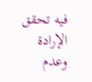فيه تحقق الإرادة وعدم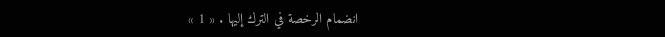انضمام الرخصة في الترك إليها . « 1 »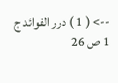--> ( 1 ) درر الفوائد ج 1 ص 26